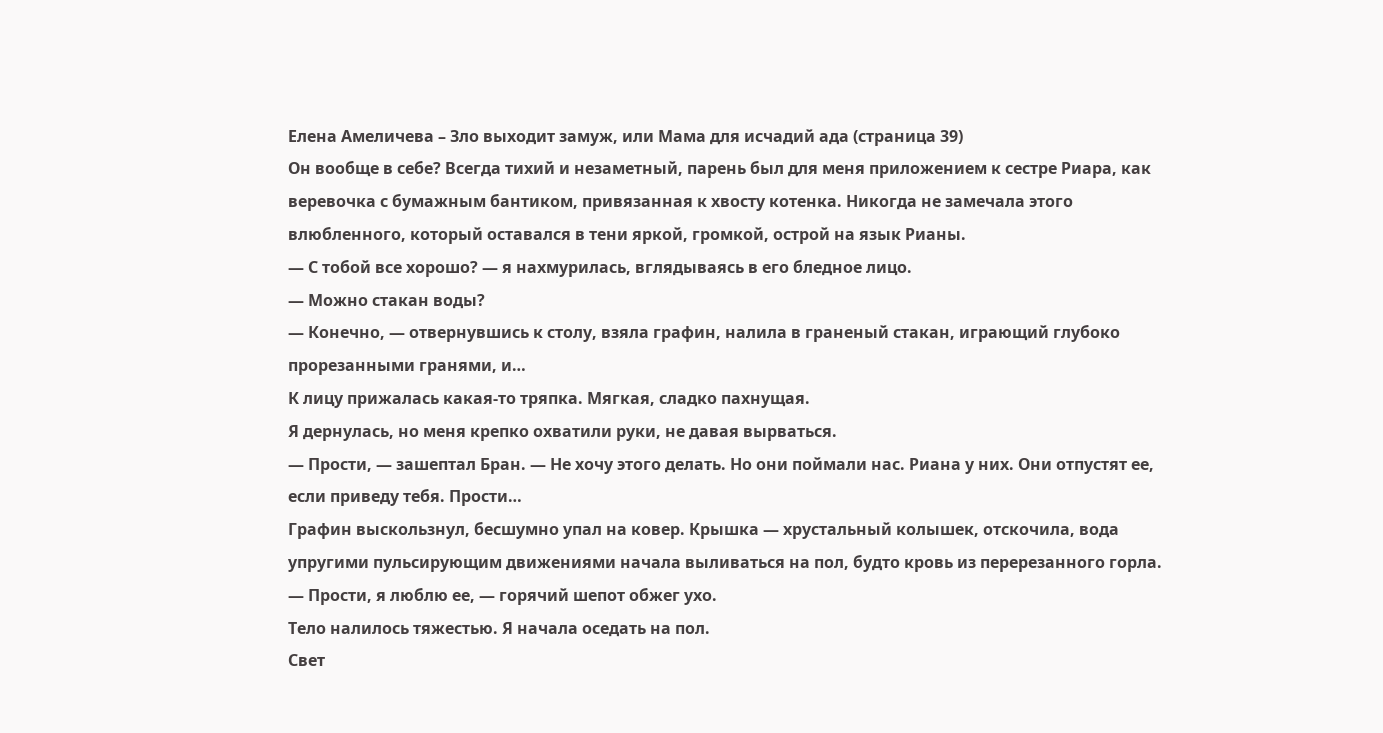Елена Амеличева – Зло выходит замуж, или Мама для исчадий ада (страница 39)
Он вообще в себе? Всегда тихий и незаметный, парень был для меня приложением к сестре Риара, как веревочка с бумажным бантиком, привязанная к хвосту котенка. Никогда не замечала этого влюбленного, который оставался в тени яркой, громкой, острой на язык Рианы.
— С тобой все хорошо? — я нахмурилась, вглядываясь в его бледное лицо.
— Можно стакан воды?
— Конечно, — отвернувшись к столу, взяла графин, налила в граненый стакан, играющий глубоко прорезанными гранями, и…
К лицу прижалась какая-то тряпка. Мягкая, сладко пахнущая.
Я дернулась, но меня крепко охватили руки, не давая вырваться.
— Прости, — зашептал Бран. — Не хочу этого делать. Но они поймали нас. Риана у них. Они отпустят ее, если приведу тебя. Прости…
Графин выскользнул, бесшумно упал на ковер. Крышка — хрустальный колышек, отскочила, вода упругими пульсирующим движениями начала выливаться на пол, будто кровь из перерезанного горла.
— Прости, я люблю ее, — горячий шепот обжег ухо.
Тело налилось тяжестью. Я начала оседать на пол.
Свет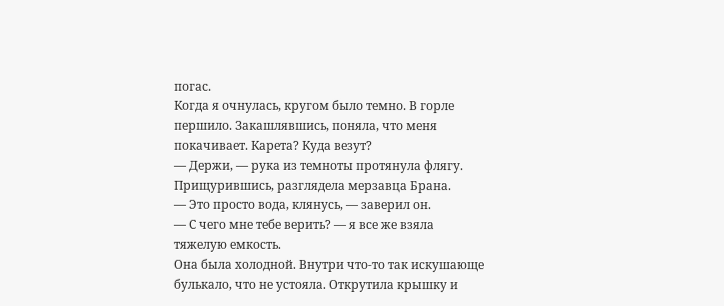погас.
Когда я очнулась, кругом было темно. В горле першило. Закашлявшись, поняла, что меня покачивает. Карета? Куда везут?
— Держи, — рука из темноты протянула флягу.
Прищурившись, разглядела мерзавца Брана.
— Это просто вода, клянусь, — заверил он.
— С чего мне тебе верить? — я все же взяла тяжелую емкость.
Она была холодной. Внутри что-то так искушающе булькало, что не устояла. Открутила крышку и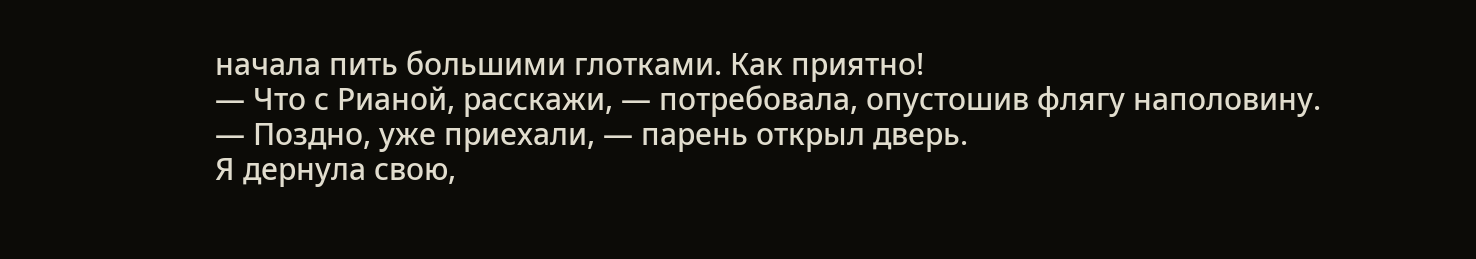начала пить большими глотками. Как приятно!
— Что с Рианой, расскажи, — потребовала, опустошив флягу наполовину.
— Поздно, уже приехали, — парень открыл дверь.
Я дернула свою,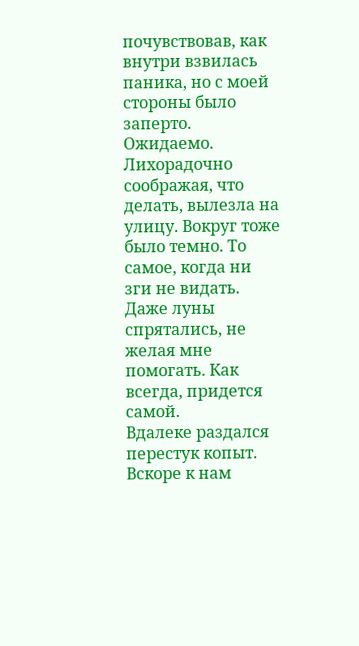почувствовав, как внутри взвилась паника, но с моей стороны было заперто. Ожидаемо. Лихорадочно соображая, что делать, вылезла на улицу. Вокруг тоже было темно. То самое, когда ни зги не видать. Даже луны спрятались, не желая мне помогать. Как всегда, придется самой.
Вдалеке раздался перестук копыт. Вскоре к нам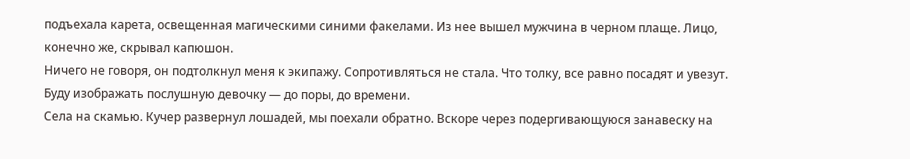подъехала карета, освещенная магическими синими факелами. Из нее вышел мужчина в черном плаще. Лицо, конечно же, скрывал капюшон.
Ничего не говоря, он подтолкнул меня к экипажу. Сопротивляться не стала. Что толку, все равно посадят и увезут. Буду изображать послушную девочку — до поры, до времени.
Села на скамью. Кучер развернул лошадей, мы поехали обратно. Вскоре через подергивающуюся занавеску на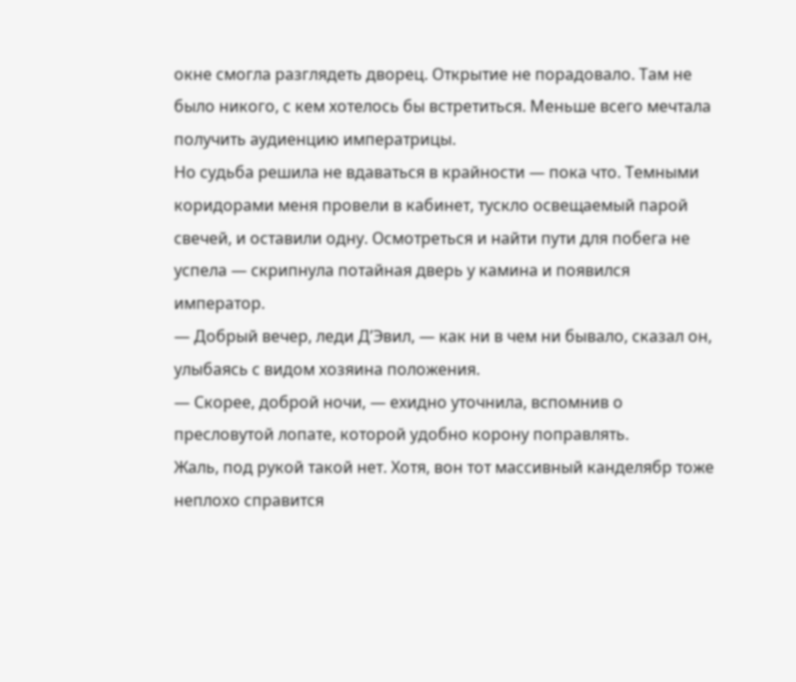окне смогла разглядеть дворец. Открытие не порадовало. Там не было никого, с кем хотелось бы встретиться. Меньше всего мечтала получить аудиенцию императрицы.
Но судьба решила не вдаваться в крайности — пока что. Темными коридорами меня провели в кабинет, тускло освещаемый парой свечей, и оставили одну. Осмотреться и найти пути для побега не успела — скрипнула потайная дверь у камина и появился император.
— Добрый вечер, леди Д’Эвил, — как ни в чем ни бывало, сказал он, улыбаясь с видом хозяина положения.
— Скорее, доброй ночи, — ехидно уточнила, вспомнив о пресловутой лопате, которой удобно корону поправлять.
Жаль, под рукой такой нет. Хотя, вон тот массивный канделябр тоже неплохо справится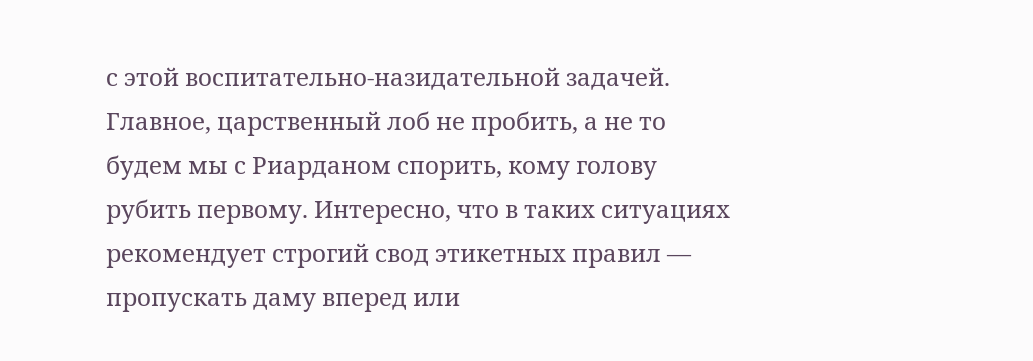с этой воспитательно-назидательной задачей. Главное, царственный лоб не пробить, а не то будем мы с Риарданом спорить, кому голову рубить первому. Интересно, что в таких ситуациях рекомендует строгий свод этикетных правил — пропускать даму вперед или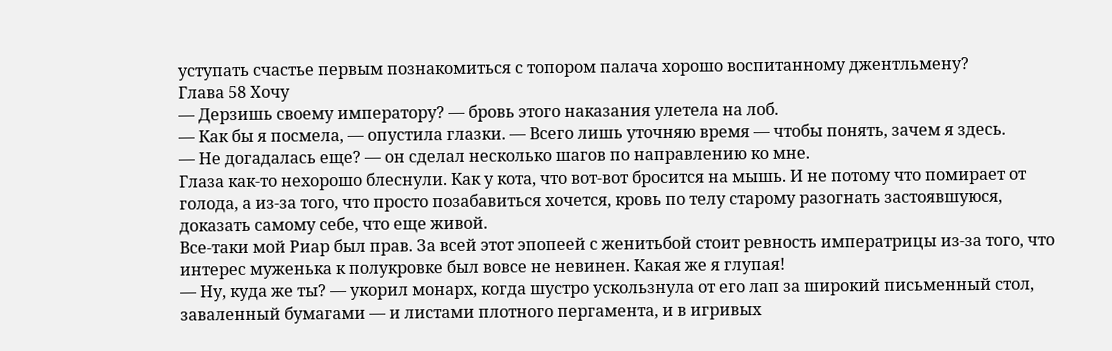уступать счастье первым познакомиться с топором палача хорошо воспитанному джентльмену?
Глава 58 Хочу
— Дерзишь своему императору? — бровь этого наказания улетела на лоб.
— Как бы я посмела, — опустила глазки. — Всего лишь уточняю время — чтобы понять, зачем я здесь.
— Не догадалась еще? — он сделал несколько шагов по направлению ко мне.
Глаза как-то нехорошо блеснули. Как у кота, что вот-вот бросится на мышь. И не потому что помирает от голода, а из-за того, что просто позабавиться хочется, кровь по телу старому разогнать застоявшуюся, доказать самому себе, что еще живой.
Все-таки мой Риар был прав. За всей этот эпопеей с женитьбой стоит ревность императрицы из-за того, что интерес муженька к полукровке был вовсе не невинен. Какая же я глупая!
— Ну, куда же ты? — укорил монарх, когда шустро ускользнула от его лап за широкий письменный стол, заваленный бумагами — и листами плотного пергамента, и в игривых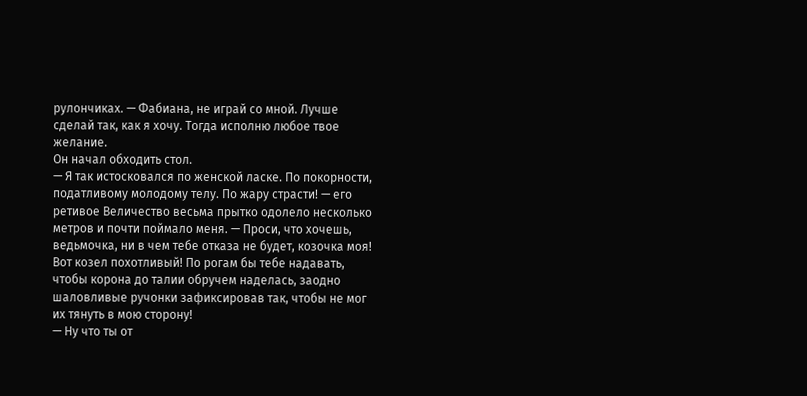рулончиках. — Фабиана, не играй со мной. Лучше сделай так, как я хочу. Тогда исполню любое твое желание.
Он начал обходить стол.
— Я так истосковался по женской ласке. По покорности, податливому молодому телу. По жару страсти! — его ретивое Величество весьма прытко одолело несколько метров и почти поймало меня. — Проси, что хочешь, ведьмочка, ни в чем тебе отказа не будет, козочка моя!
Вот козел похотливый! По рогам бы тебе надавать, чтобы корона до талии обручем наделась, заодно шаловливые ручонки зафиксировав так, чтобы не мог их тянуть в мою сторону!
— Ну что ты от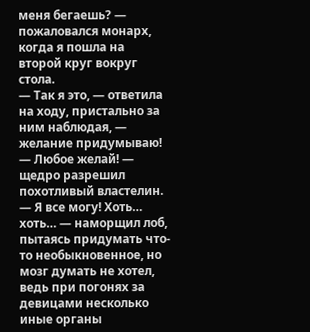меня бегаешь? — пожаловался монарх, когда я пошла на второй круг вокруг стола.
— Так я это, — ответила на ходу, пристально за ним наблюдая, — желание придумываю!
— Любое желай! — щедро разрешил похотливый властелин. — Я все могу! Хоть… хоть… — наморщил лоб, пытаясь придумать что-то необыкновенное, но мозг думать не хотел, ведь при погонях за девицами несколько иные органы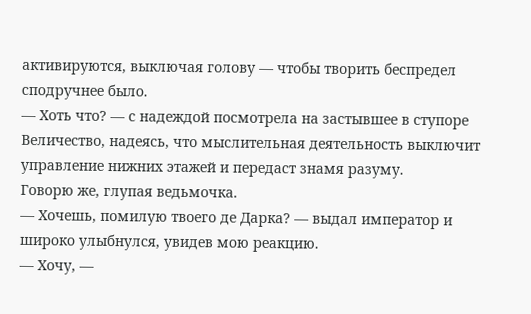активируются, выключая голову — чтобы творить беспредел сподручнее было.
— Хоть что? — с надеждой посмотрела на застывшее в ступоре Величество, надеясь, что мыслительная деятельность выключит управление нижних этажей и передаст знамя разуму.
Говорю же, глупая ведьмочка.
— Хочешь, помилую твоего де Дарка? — выдал император и широко улыбнулся, увидев мою реакцию.
— Хочу, —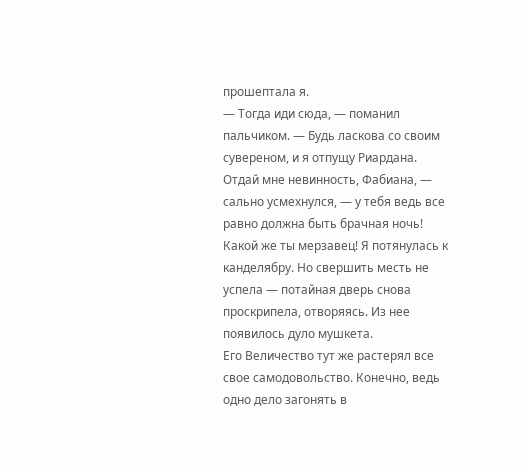прошептала я.
— Тогда иди сюда, — поманил пальчиком. — Будь ласкова со своим сувереном, и я отпущу Риардана. Отдай мне невинность, Фабиана, — сально усмехнулся, — у тебя ведь все равно должна быть брачная ночь!
Какой же ты мерзавец! Я потянулась к канделябру. Но свершить месть не успела — потайная дверь снова проскрипела, отворяясь. Из нее появилось дуло мушкета.
Его Величество тут же растерял все свое самодовольство. Конечно, ведь одно дело загонять в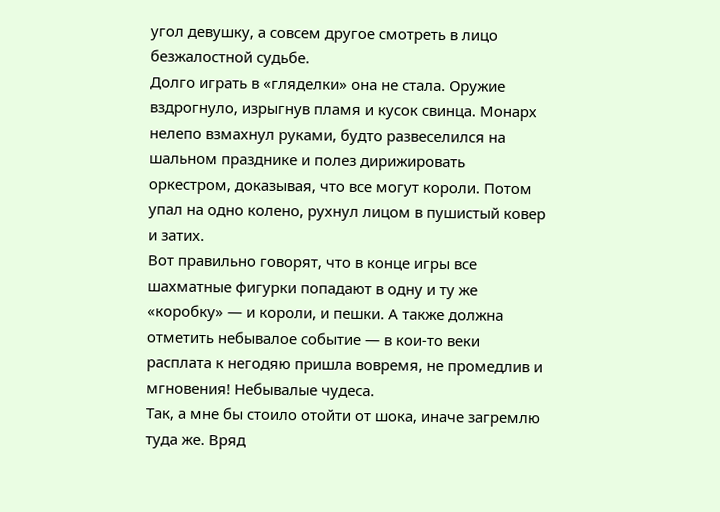угол девушку, а совсем другое смотреть в лицо безжалостной судьбе.
Долго играть в «гляделки» она не стала. Оружие вздрогнуло, изрыгнув пламя и кусок свинца. Монарх нелепо взмахнул руками, будто развеселился на шальном празднике и полез дирижировать оркестром, доказывая, что все могут короли. Потом упал на одно колено, рухнул лицом в пушистый ковер и затих.
Вот правильно говорят, что в конце игры все шахматные фигурки попадают в одну и ту же «коробку» — и короли, и пешки. А также должна отметить небывалое событие — в кои-то веки расплата к негодяю пришла вовремя, не промедлив и мгновения! Небывалые чудеса.
Так, а мне бы стоило отойти от шока, иначе загремлю туда же. Вряд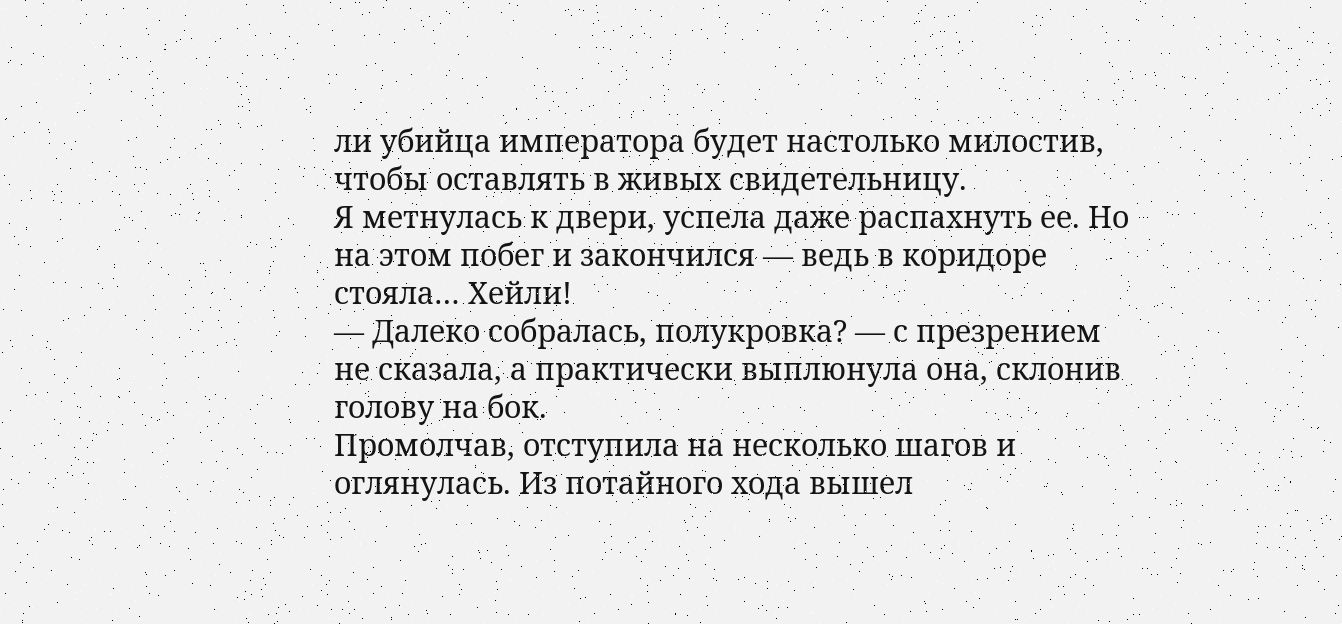ли убийца императора будет настолько милостив, чтобы оставлять в живых свидетельницу.
Я метнулась к двери, успела даже распахнуть ее. Но на этом побег и закончился — ведь в коридоре стояла… Хейли!
— Далеко собралась, полукровка? — с презрением не сказала, а практически выплюнула она, склонив голову на бок.
Промолчав, отступила на несколько шагов и оглянулась. Из потайного хода вышел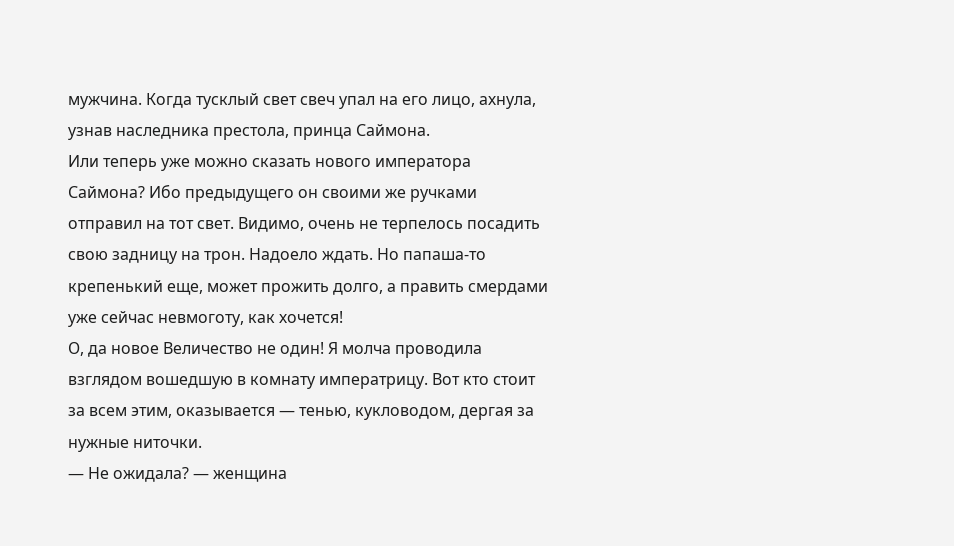мужчина. Когда тусклый свет свеч упал на его лицо, ахнула, узнав наследника престола, принца Саймона.
Или теперь уже можно сказать нового императора Саймона? Ибо предыдущего он своими же ручками отправил на тот свет. Видимо, очень не терпелось посадить свою задницу на трон. Надоело ждать. Но папаша-то крепенький еще, может прожить долго, а править смердами уже сейчас невмоготу, как хочется!
О, да новое Величество не один! Я молча проводила взглядом вошедшую в комнату императрицу. Вот кто стоит за всем этим, оказывается — тенью, кукловодом, дергая за нужные ниточки.
— Не ожидала? — женщина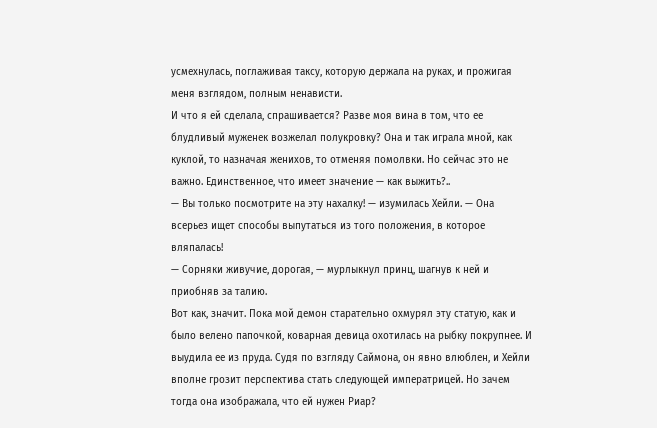усмехнулась, поглаживая таксу, которую держала на руках, и прожигая меня взглядом, полным ненависти.
И что я ей сделала, спрашивается? Разве моя вина в том, что ее блудливый муженек возжелал полукровку? Она и так играла мной, как куклой, то назначая женихов, то отменяя помолвки. Но сейчас это не важно. Единственное, что имеет значение — как выжить?..
— Вы только посмотрите на эту нахалку! — изумилась Хейли. — Она всерьез ищет способы выпутаться из того положения, в которое вляпалась!
— Сорняки живучие, дорогая, — мурлыкнул принц, шагнув к ней и приобняв за талию.
Вот как, значит. Пока мой демон старательно охмурял эту статую, как и было велено папочкой, коварная девица охотилась на рыбку покрупнее. И выудила ее из пруда. Судя по взгляду Саймона, он явно влюблен, и Хейли вполне грозит перспектива стать следующей императрицей. Но зачем тогда она изображала, что ей нужен Риар?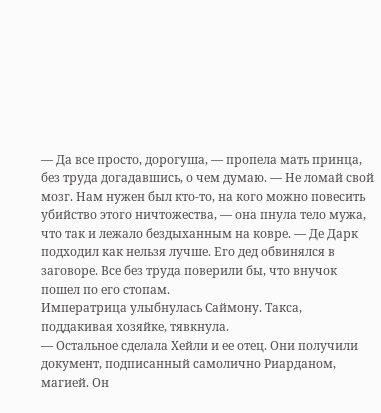— Да все просто, дорогуша, — пропела мать принца, без труда догадавшись, о чем думаю. — Не ломай свой мозг. Нам нужен был кто-то, на кого можно повесить убийство этого ничтожества, — она пнула тело мужа, что так и лежало бездыханным на ковре. — Де Дарк подходил как нельзя лучше. Его дед обвинялся в заговоре. Все без труда поверили бы, что внучок пошел по его стопам.
Императрица улыбнулась Саймону. Такса, поддакивая хозяйке, тявкнула.
— Остальное сделала Хейли и ее отец. Они получили документ, подписанный самолично Риарданом, магией. Он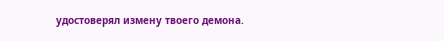удостоверял измену твоего демона.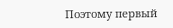Поэтому первый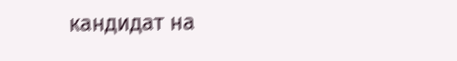кандидат на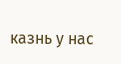казнь у нас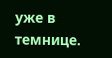уже в темнице.